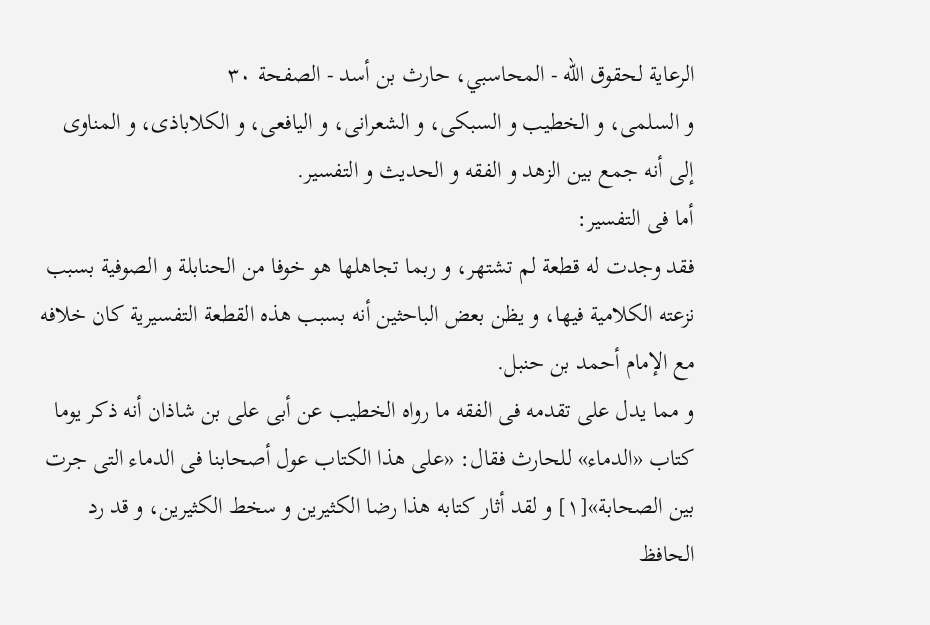الرعاية لحقوق الله - المحاسبي، حارث بن أسد - الصفحة ٣٠
و السلمى، و الخطيب و السبكى، و الشعرانى، و اليافعى، و الكلاباذى، و المناوى إلى أنه جمع بين الزهد و الفقه و الحديث و التفسير.
أما فى التفسير:
فقد وجدت له قطعة لم تشتهر، و ربما تجاهلها هو خوفا من الحنابلة و الصوفية بسبب نزعته الكلامية فيها، و يظن بعض الباحثين أنه بسبب هذه القطعة التفسيرية كان خلافه مع الإمام أحمد بن حنبل.
و مما يدل على تقدمه فى الفقه ما رواه الخطيب عن أبى على بن شاذان أنه ذكر يوما كتاب «الدماء» للحارث فقال: «على هذا الكتاب عول أصحابنا فى الدماء التى جرت بين الصحابة»[١] و لقد أثار كتابه هذا رضا الكثيرين و سخط الكثيرين، و قد رد الحافظ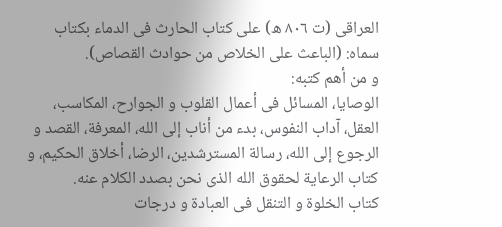العراقى (ت ٨٠٦ ه) على كتاب الحارث فى الدماء بكتاب سماه: (الباعث على الخلاص من حوادث القصاص).
و من أهم كتبه:
الوصايا، المسائل فى أعمال القلوب و الجوارح، المكاسب، العقل، آداب النفوس، بدء من أناب إلى الله، المعرفة، القصد و الرجوع إلى الله، رسالة المسترشدين، الرضا، أخلاق الحكيم، و كتاب الرعاية لحقوق الله الذى نحن بصدد الكلام عنه.
كتاب الخلوة و التنقل فى العبادة و درجات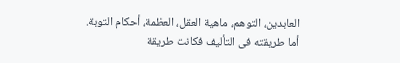العابدين، التوهم، ماهية العقل، العظمة، أحكام التوبة.
أما طريقته فى التأليف فكانت طريقة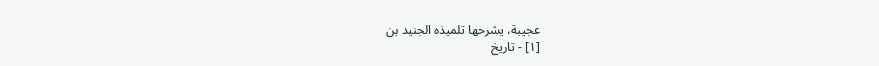عجيبة، يشرحها تلميذه الجنيد بن
[١] - تاريخ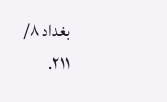بغداد ٨/ ٢١١.